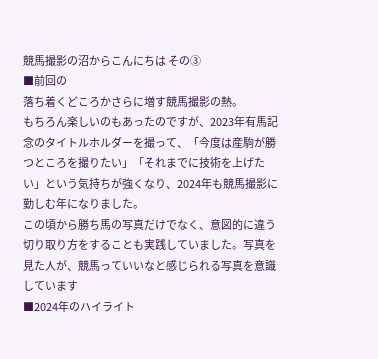競馬撮影の沼からこんにちは その③
■前回の
落ち着くどころかさらに増す競馬撮影の熱。
もちろん楽しいのもあったのですが、2023年有馬記念のタイトルホルダーを撮って、「今度は産駒が勝つところを撮りたい」「それまでに技術を上げたい」という気持ちが強くなり、2024年も競馬撮影に勤しむ年になりました。
この頃から勝ち馬の写真だけでなく、意図的に違う切り取り方をすることも実践していました。写真を見た人が、競馬っていいなと感じられる写真を意識しています
■2024年のハイライト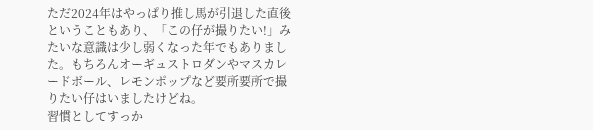ただ2024年はやっぱり推し馬が引退した直後ということもあり、「この仔が撮りたい!」みたいな意識は少し弱くなった年でもありました。もちろんオーギュストロダンやマスカレードボール、レモンポップなど要所要所で撮りたい仔はいましたけどね。
習慣としてすっか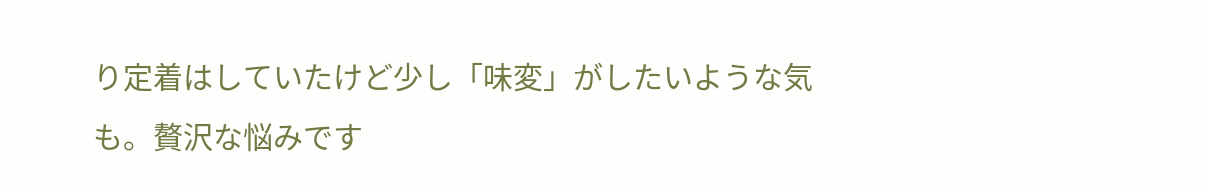り定着はしていたけど少し「味変」がしたいような気も。贅沢な悩みです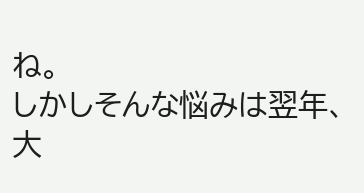ね。
しかしそんな悩みは翌年、大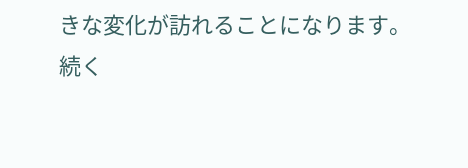きな変化が訪れることになります。
続く